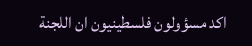اكد مسؤولون فلسطينيون ان اللجنة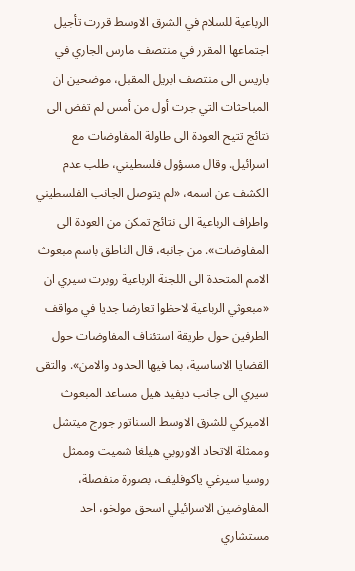الرباعية للسلام في الشرق الاوسط قررت تأجيل اجتماعها المقرر في منتصف مارس الجاري في باريس الى منتصف ابريل المقبل، موضحين ان المباحثات التي جرت أول من أمس لم تفض الى نتائج تتيح العودة الى طاولة المفاوضات مع اسرائيل. وقال مسؤول فلسطيني، طلب عدم الكشف عن اسمه، «لم يتوصل الجانب الفلسطيني واطراف الرباعية الى نتائج تمكن من العودة الى المفاوضات». من جانبه، قال الناطق باسم مبعوث الامم المتحدة الى اللجنة الرباعية روبرت سيري ان «مبعوثي الرباعية لاحظوا تعارضا جديا في مواقف الطرفين حول طريقة استئناف المفاوضات حول القضايا الاساسية، بما فيها الحدود والامن». والتقى سيري الى جانب ديفيد هيل مساعد المبعوث الاميركي للشرق الاوسط السناتور جورج ميتشل وممثلة الاتحاد الاوروبي هيلغا شميت وممثل روسيا سيرغي ياكوفليف، بصورة منفصلة، المفاوضين الاسرائيلي اسحق مولخو، احد مستشاري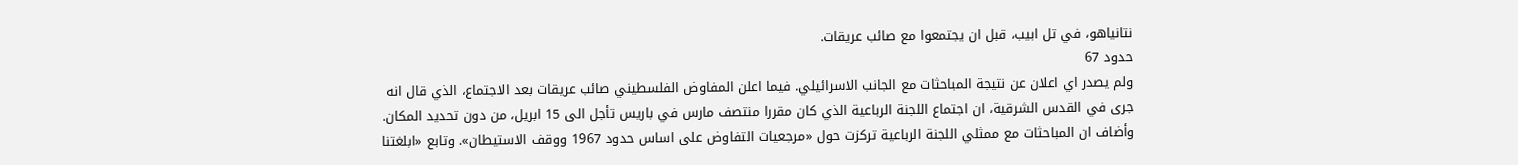نتانياهو، في تل ابيب، قبل ان يجتمعوا مع صائب عريقات.
حدود 67
ولم يصدر اي اعلان عن نتيجة المباحثات مع الجانب الاسرائيلي. فيما اعلن المفاوض الفلسطيني صائب عريقات بعد الاجتماع، الذي قال انه جرى في القدس الشرقية، ان اجتماع اللجنة الرباعية الذي كان مقررا منتصف مارس في باريس تأجل الى 15 ابريل، من دون تحديد المكان. وأضاف ان المباحثات مع ممثلي اللجنة الرباعية تركزت حول «مرجعيات التفاوض على اساس حدود 1967 ووقف الاستيطان». وتابع «ابلغتنا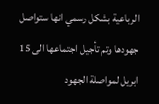الرباعية بشكل رسمي انها ستواصل جهودها وتم تأجيل اجتماعها الى 15 ابريل لمواصلة الجهود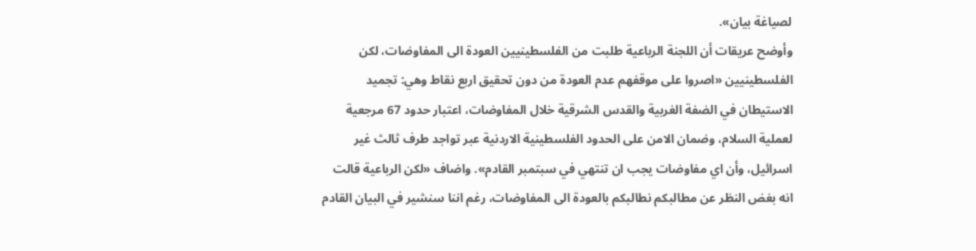لصياغة بيان».
وأوضح عريقات أن اللجنة الرباعية طلبت من الفلسطينيين العودة الى المفاوضات، لكن الفلسطينيين «اصروا على موقفهم عدم العودة من دون تحقيق اربع نقاط وهي: تجميد الاستيطان في الضفة الغربية والقدس الشرقية خلال المفاوضات، اعتبار حدود 67 مرجعية لعملية السلام، وضمان الامن على الحدود الفلسطينية الاردنية عبر تواجد طرف ثالث غير اسرائيل، وأن اي مفاوضات يجب ان تنتهي في سبتمبر القادم». واضاف «لكن الرباعية قالت انه بغض النظر عن مطالبكم نطالبكم بالعودة الى المفاوضات، رغم اننا سنشير في البيان القادم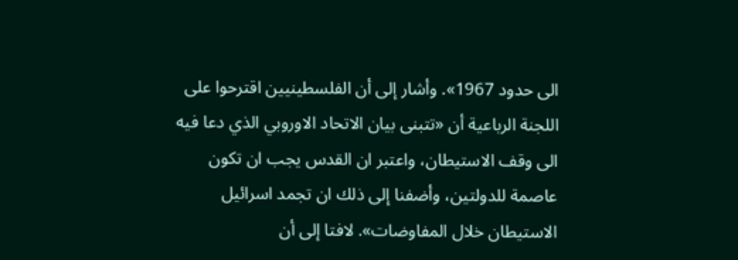الى حدود 1967». وأشار إلى أن الفلسطينيين اقترحوا على اللجنة الرباعية أن «تتبنى بيان الاتحاد الاوروبي الذي دعا فيه الى وقف الاستيطان، واعتبر ان القدس يجب ان تكون عاصمة للدولتين، وأضفنا إلى ذلك ان تجمد اسرائيل الاستيطان خلال المفاوضات». لافتا إلى أن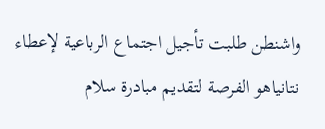واشنطن طلبت تأجيل اجتماع الرباعية لإعطاء نتانياهو الفرصة لتقديم مبادرة سلام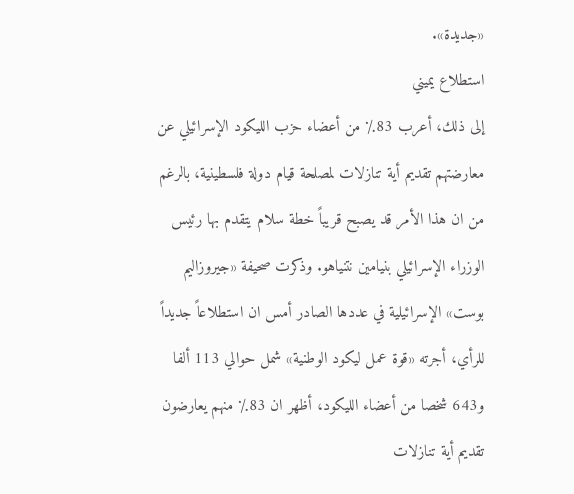«جديدة».
استطلاع يميني
إلى ذلك، أعرب 83٪ من أعضاء حزب الليكود الإسرائيلي عن معارضتهم تقديم أية تنازلات لمصلحة قيام دولة فلسطينية، بالرغم من ان هذا الأمر قد يصبح قريباً خطة سلام يتقدم بها رئيس الوزراء الإسرائيلي بنيامين نتنياهو. وذكرت صحيفة «جيروزاليم بوست» الإسرائيلية في عددها الصادر أمس ان استطلاعاً جديداً للرأي، أجرته «قوة عمل ليكود الوطنية» شمل حوالي 113 ألفا و643 شخصا من أعضاء الليكود، أظهر ان 83٪ منهم يعارضون تقديم أية تنازلات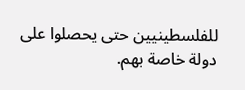للفلسطينيين حتى يحصلوا على دولة خاصة بهم.